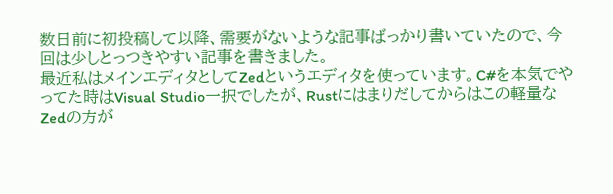数日前に初投稿して以降、需要がないような記事ばっかり書いていたので、今回は少しとっつきやすい記事を書きました。
最近私はメインエディタとしてZedというエディタを使っています。C#を本気でやってた時はVisual Studio一択でしたが、Rustにはまりだしてからはこの軽量なZedの方が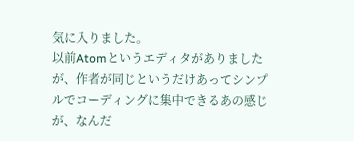気に入りました。
以前Atomというエディタがありましたが、作者が同じというだけあってシンプルでコーディングに集中できるあの感じが、なんだ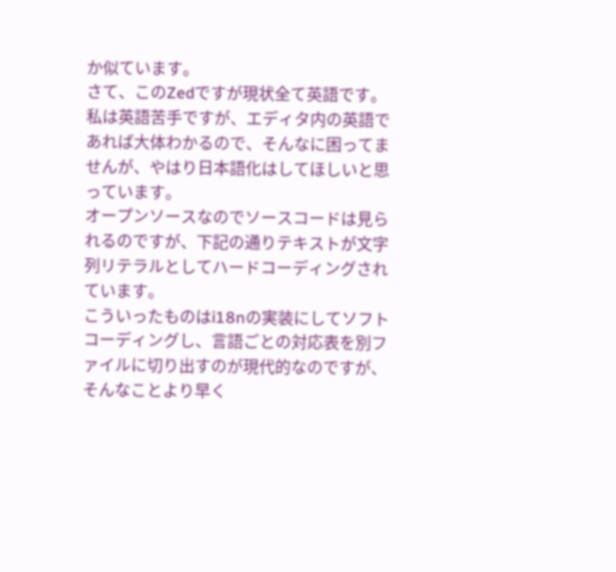か似ています。
さて、このZedですが現状全て英語です。
私は英語苦手ですが、エディタ内の英語であれば大体わかるので、そんなに困ってませんが、やはり日本語化はしてほしいと思っています。
オープンソースなのでソースコードは見られるのですが、下記の通りテキストが文字列リテラルとしてハードコーディングされています。
こういったものはi18nの実装にしてソフトコーディングし、言語ごとの対応表を別ファイルに切り出すのが現代的なのですが、そんなことより早く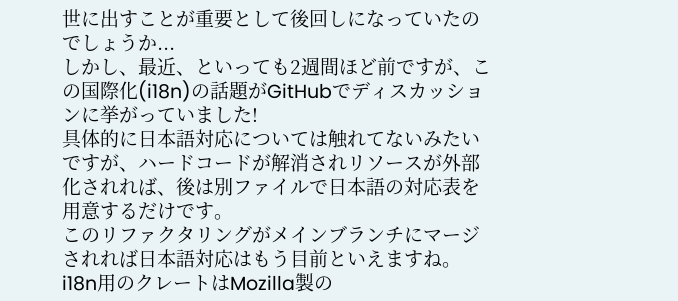世に出すことが重要として後回しになっていたのでしょうか...
しかし、最近、といっても2週間ほど前ですが、この国際化(i18n)の話題がGitHubでディスカッションに挙がっていました!
具体的に日本語対応については触れてないみたいですが、ハードコードが解消されリソースが外部化されれば、後は別ファイルで日本語の対応表を用意するだけです。
このリファクタリングがメインブランチにマージされれば日本語対応はもう目前といえますね。
i18n用のクレートはMozilla製の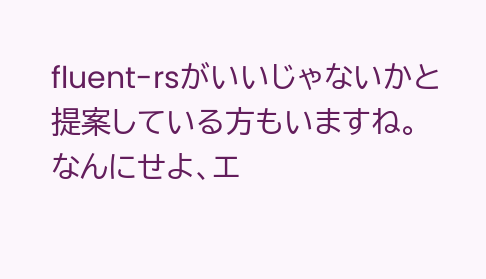fluent-rsがいいじゃないかと提案している方もいますね。
なんにせよ、エ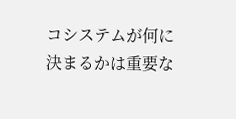コシステムが何に決まるかは重要な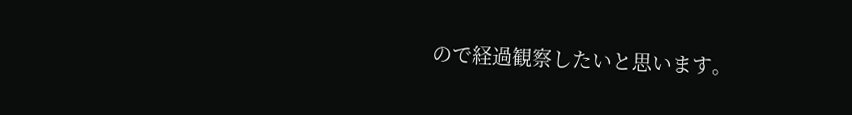ので経過観察したいと思います。